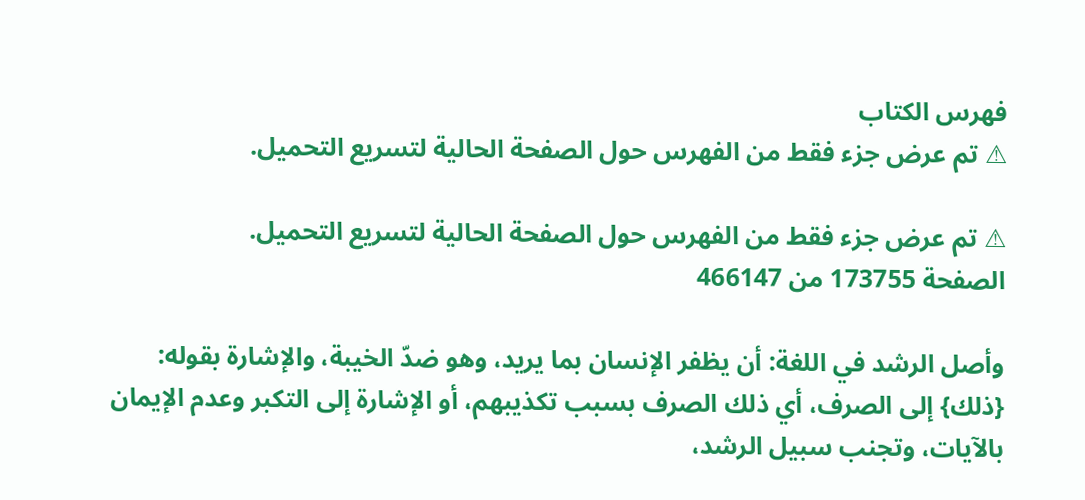فهرس الكتاب
⚠ تم عرض جزء فقط من الفهرس حول الصفحة الحالية لتسريع التحميل.

⚠ تم عرض جزء فقط من الفهرس حول الصفحة الحالية لتسريع التحميل.
الصفحة 173755 من 466147

وأصل الرشد في اللغة: أن يظفر الإنسان بما يريد، وهو ضدّ الخيبة، والإشارة بقوله: {ذلك} إلى الصرف، أي ذلك الصرف بسبب تكذيبهم، أو الإشارة إلى التكبر وعدم الإيمان بالآيات، وتجنب سبيل الرشد،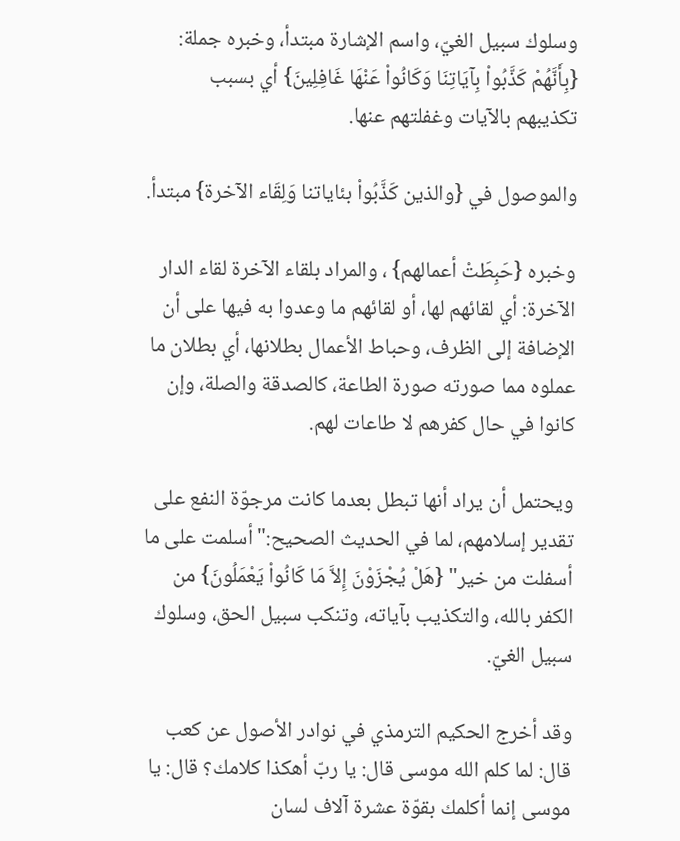وسلوك سبيل الغيّ، واسم الإشارة مبتدأ، وخبره جملة: {بِأَنَّهُمْ كَذَّبُواْ بِآيَاتِنَا وَكَانُواْ عَنْهَا غَافِلِينَ} أي بسبب تكذيبهم بالآيات وغفلتهم عنها.

والموصول في {والذين كَذَّبُواْ بئاياتنا وَلِقَاء الآخرة} مبتدأ.

وخبره {حَبِطَتْ أعمالهم} ، والمراد بلقاء الآخرة لقاء الدار الآخرة: أي لقائهم لها، أو لقائهم ما وعدوا به فيها على أن الإضافة إلى الظرف، وحباط الأعمال بطلانها، أي بطلان ما عملوه مما صورته صورة الطاعة، كالصدقة والصلة، وإن كانوا في حال كفرهم لا طاعات لهم.

ويحتمل أن يراد أنها تبطل بعدما كانت مرجوّة النفع على تقدير إسلامهم، لما في الحديث الصحيح:"أسلمت على ما أسفلت من خير" {هَلْ يُجْزَوْنَ إِلاَّ مَا كَانُواْ يَعْمَلُونَ} من الكفر بالله، والتكذيب بآياته، وتنكب سبيل الحق، وسلوك سبيل الغيّ.

وقد أخرج الحكيم الترمذي في نوادر الأصول عن كعب قال: لما كلم الله موسى قال: يا ربّ أهكذا كلامك؟ قال: يا موسى إنما أكلمك بقوّة عشرة آلاف لسان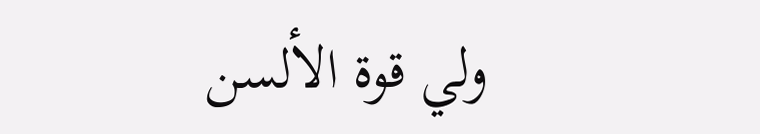ولي قوة الألسن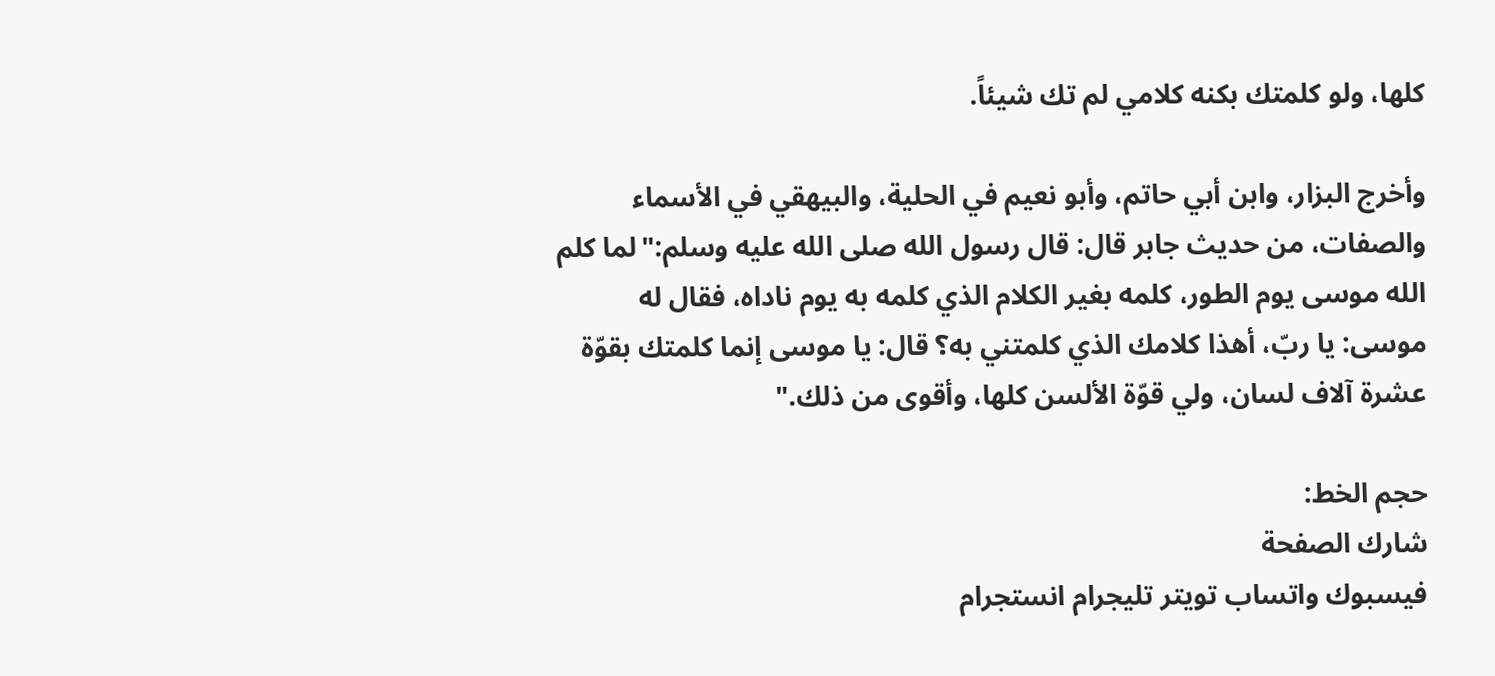كلها، ولو كلمتك بكنه كلامي لم تك شيئاً.

وأخرج البزار، وابن أبي حاتم، وأبو نعيم في الحلية، والبيهقي في الأسماء والصفات، من حديث جابر قال: قال رسول الله صلى الله عليه وسلم:"لما كلم الله موسى يوم الطور، كلمه بغير الكلام الذي كلمه به يوم ناداه، فقال له موسى: يا ربّ، أهذا كلامك الذي كلمتني به؟ قال: يا موسى إنما كلمتك بقوّة عشرة آلاف لسان، ولي قوّة الألسن كلها، وأقوى من ذلك."

حجم الخط:
شارك الصفحة
فيسبوك واتساب تويتر تليجرام انستجرام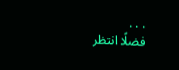. . .
فضلًا انتظر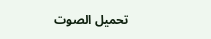تحميل الصوت